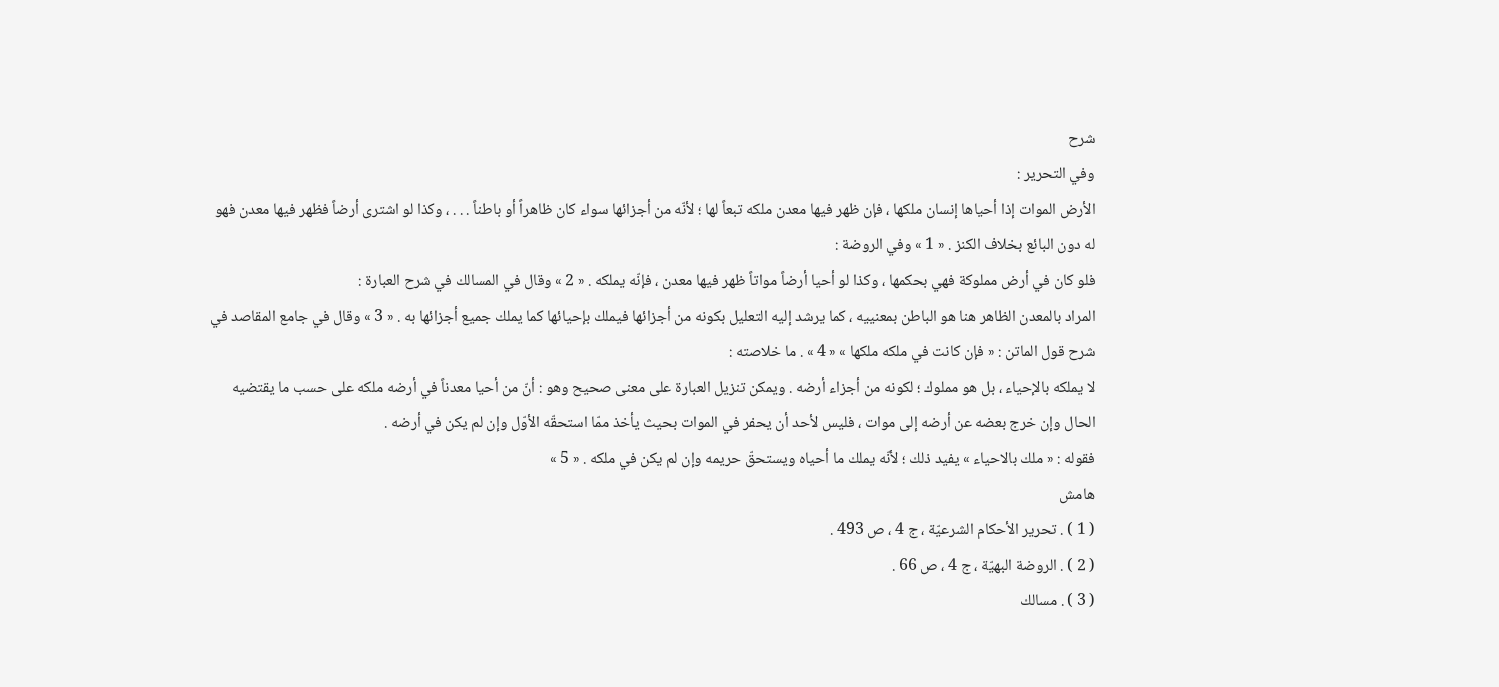شرح
وفي التحرير :
الأرض الموات إذا أحياها إنسان ملكها ، فإن ظهر فيها معدن ملكه تبعاً لها ؛ لأنّه من أجزائها سواء كان ظاهراً أو باطناً . . . ، وكذا لو اشترى أرضاً فظهر فيها معدن فهو له دون البائع بخلاف الكنز . « 1 » وفي الروضة :
فلو كان في أرض مملوكة فهي بحكمها ، وكذا لو أحيا أرضاً مواتاً ظهر فيها معدن ، فإنّه يملكه . « 2 » وقال في المسالك في شرح العبارة :
المراد بالمعدن الظاهر هنا هو الباطن بمعنييه ، كما يرشد إليه التعليل بكونه من أجزائها فيملك بإحيائها كما يملك جميع أجزائها به . « 3 » وقال في جامع المقاصد في شرح قول الماتن : « فإن كانت في ملكه ملكها » « 4 » . ما خلاصته :
لا يملكه بالإحياء ، بل هو مملوك ؛ لكونه من أجزاء أرضه . ويمكن تنزيل العبارة على معنى صحيح وهو : أنّ من أحيا معدناً في أرضه ملكه على حسب ما يقتضيه الحال وإن خرج بعضه عن أرضه إلى موات ، فليس لأحد أن يحفر في الموات بحيث يأخذ ممّا استحقّه الأوّل وإن لم يكن في أرضه .
فقوله : « ملك بالاحياء » يفيد ذلك ؛ لأنّه يملك ما أحياه ويستحقّ حريمه وإن لم يكن في ملكه . « 5 »
هامش
( 1 ) . تحرير الأحكام الشرعيّة ، ج 4 ، ص 493 .
( 2 ) . الروضة البهيّة ، ج 4 ، ص 66 .
( 3 ) . مسالك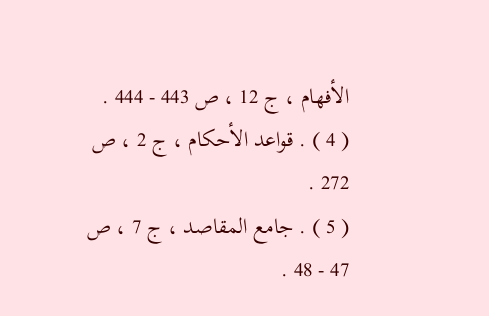الأفهام ، ج 12 ، ص 443 - 444 .
( 4 ) . قواعد الأحكام ، ج 2 ، ص 272 .
( 5 ) . جامع المقاصد ، ج 7 ، ص 47 - 48 .